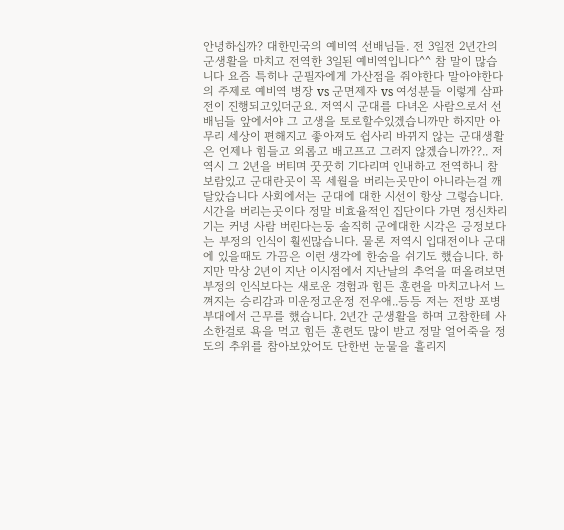안녕하십까? 대한민국의 예비역 선배님들. 전 3일전 2년간의 군생활을 마치고 전역한 3일된 예비역입니다^^ 참 말이 많습니다 요즘 특히나 군필자에게 가산점을 줘야한다 말아야한다의 주제로 예비역 병장 vs 군면제자 vs 여성분들 이렇게 삼파전이 진행되고있더군요. 저역시 군대를 다녀온 사람으로서 선배님들 앞에서야 그 고생을 토로할수있겠습니까만 하지만 아무리 세상이 편해지고 좋아져도 쉽사리 바뀌지 않는 군대생활은 언제나 힘들고 외롭고 배고프고 그러지 않겠습니까??.. 저 역시 그 2년을 버티며 꿋꿋히 기다리며 인내하고 전역하니 참 보람있고 군대란곳이 꼭 세월을 버리는곳만이 아니라는걸 깨달았습니다 사회에서는 군대에 대한 시선이 항상 그렇습니다. 시간을 버리는곳이다 정말 비효율적인 집단이다 가면 정신차리기는 커녕 사람 버린다는둥 솔직히 군에대한 시각은 긍정보다는 부정의 인식이 훨씬많습니다. 물론 저역시 입대전이나 군대에 있을때도 가끔은 이런 생각에 한숨을 쉬기도 했습니다. 하지만 막상 2년이 지난 이시점에서 지난날의 추억을 떠올려보면 부정의 인식보다는 새로운 경험과 힘든 훈련을 마치고나서 느껴지는 승리감과 미운정고운정 전우애..등등 저는 전방 포병부대에서 근무를 했습니다. 2년간 군생활을 하며 고참한테 사소한걸로 욕을 먹고 힘든 훈련도 많이 받고 정말 얼어죽을 정도의 추위를 참아보았어도 단한번 눈물을 흘리지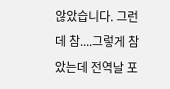않았습니다. 그런데 참....그렇게 참았는데 전역날 포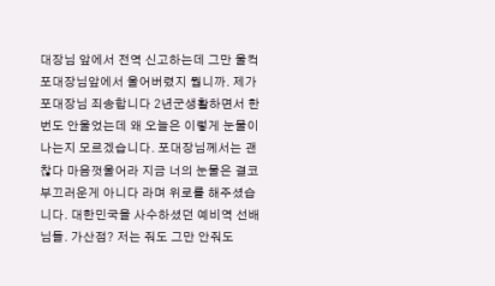대장님 앞에서 전역 신고하는데 그만 울컥 포대장님앞에서 울어버렸지 뭡니까. 제가 포대장님 죄송합니다 2년군생활하면서 한번도 안울었는데 왜 오늘은 이렇게 눈물이 나는지 모르겠습니다. 포대장님께서는 괜찮다 마음껏울어라 지금 너의 눈물은 결코 부끄러운게 아니다 라며 위로를 해주셨습니다. 대한민국을 사수하셨던 예비역 선배님들. 가산점? 저는 줘도 그만 안줘도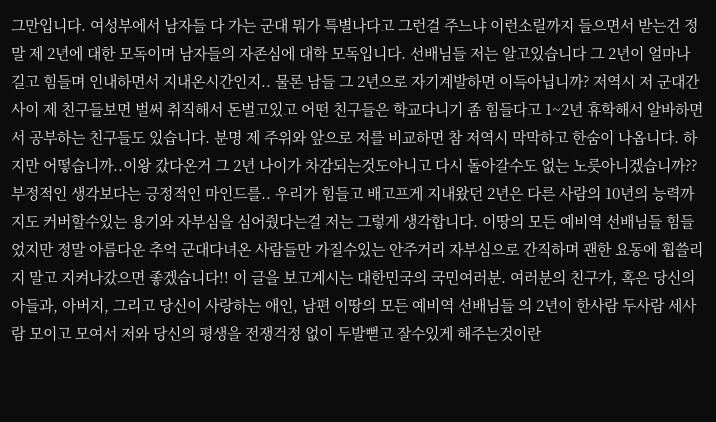그만입니다. 여성부에서 남자들 다 가는 군대 뭐가 특별나다고 그런걸 주느냐 이런소릴까지 들으면서 받는건 정말 제 2년에 대한 모독이며 남자들의 자존심에 대학 모독입니다. 선배님들 저는 알고있습니다 그 2년이 얼마나 길고 힘들며 인내하면서 지내온시간인지.. 물론 남들 그 2년으로 자기계발하면 이득아닙니까? 저역시 저 군대간사이 제 친구들보면 벌써 취직해서 돈벌고있고 어떤 친구들은 학교다니기 좀 힘들다고 1~2년 휴학해서 알바하면서 공부하는 친구들도 있습니다. 분명 제 주위와 앞으로 저를 비교하면 참 저역시 막막하고 한숨이 나옵니다. 하지만 어떻습니까..이왕 갔다온거 그 2년 나이가 차감되는것도아니고 다시 돌아갈수도 없는 노릇아니겠습니까?? 부정적인 생각보다는 긍정적인 마인드를.. 우리가 힘들고 배고프게 지내왔던 2년은 다른 사람의 10년의 능력까지도 커버할수있는 용기와 자부심을 심어줬다는걸 저는 그렇게 생각합니다. 이땅의 모든 예비역 선배님들 힘들었지만 정말 아름다운 추억 군대다녀온 사람들만 가질수있는 안주거리 자부심으로 간직하며 괜한 요동에 휩쓸리지 말고 지켜나갔으면 좋겠습니다!! 이 글을 보고계시는 대한민국의 국민여러분. 여러분의 친구가, 혹은 당신의 아들과, 아버지, 그리고 당신이 사랑하는 애인, 남편 이땅의 모든 예비역 선배님들 의 2년이 한사람 두사람 세사람 모이고 모여서 저와 당신의 평생을 전쟁걱정 없이 두발뻗고 잘수있게 해주는것이란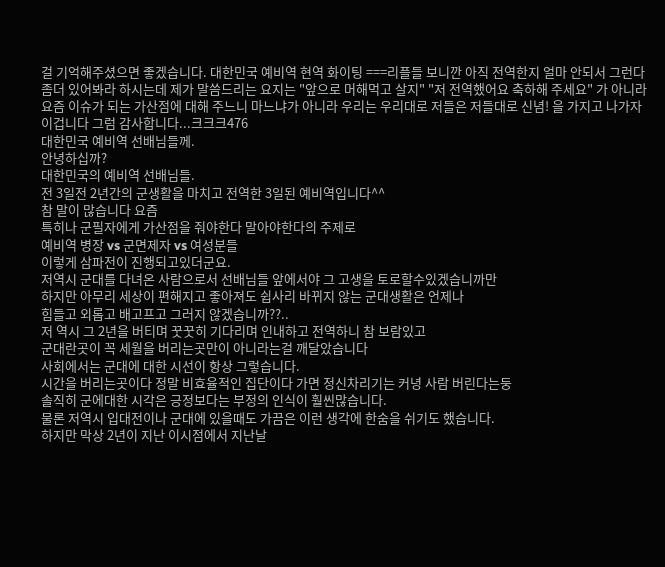걸 기억해주셨으면 좋겠습니다. 대한민국 예비역 현역 화이팅 ===리플들 보니깐 아직 전역한지 얼마 안되서 그런다 좀더 있어봐라 하시는데 제가 말씀드리는 요지는 "앞으로 머해먹고 살지" "저 전역했어요 축하해 주세요" 가 아니라 요즘 이슈가 되는 가산점에 대해 주느니 마느냐가 아니라 우리는 우리대로 저들은 저들대로 신념! 을 가지고 나가자 이겁니다 그럼 감사합니다...크크크476
대한민국 예비역 선배님들께.
안녕하십까?
대한민국의 예비역 선배님들.
전 3일전 2년간의 군생활을 마치고 전역한 3일된 예비역입니다^^
참 말이 많습니다 요즘
특히나 군필자에게 가산점을 줘야한다 말아야한다의 주제로
예비역 병장 vs 군면제자 vs 여성분들
이렇게 삼파전이 진행되고있더군요.
저역시 군대를 다녀온 사람으로서 선배님들 앞에서야 그 고생을 토로할수있겠습니까만
하지만 아무리 세상이 편해지고 좋아져도 쉽사리 바뀌지 않는 군대생활은 언제나
힘들고 외롭고 배고프고 그러지 않겠습니까??..
저 역시 그 2년을 버티며 꿋꿋히 기다리며 인내하고 전역하니 참 보람있고
군대란곳이 꼭 세월을 버리는곳만이 아니라는걸 깨달았습니다
사회에서는 군대에 대한 시선이 항상 그렇습니다.
시간을 버리는곳이다 정말 비효율적인 집단이다 가면 정신차리기는 커녕 사람 버린다는둥
솔직히 군에대한 시각은 긍정보다는 부정의 인식이 훨씬많습니다.
물론 저역시 입대전이나 군대에 있을때도 가끔은 이런 생각에 한숨을 쉬기도 했습니다.
하지만 막상 2년이 지난 이시점에서 지난날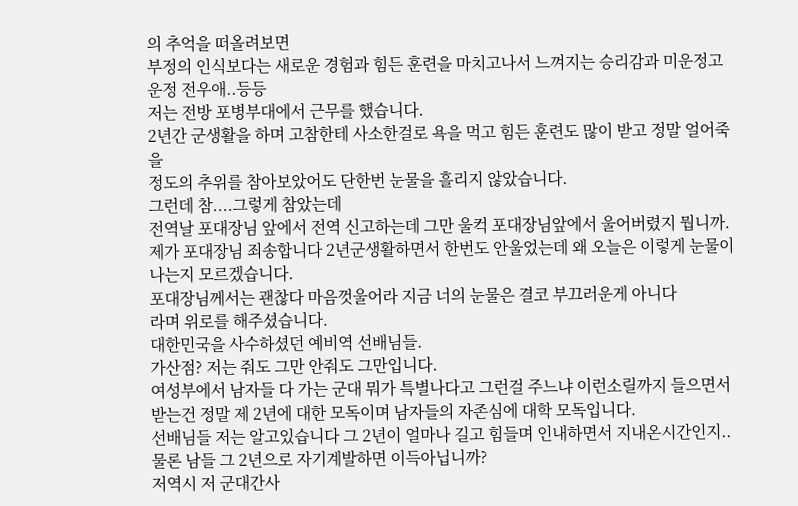의 추억을 떠올려보면
부정의 인식보다는 새로운 경험과 힘든 훈련을 마치고나서 느껴지는 승리감과 미운정고운정 전우애..등등
저는 전방 포병부대에서 근무를 했습니다.
2년간 군생활을 하며 고참한테 사소한걸로 욕을 먹고 힘든 훈련도 많이 받고 정말 얼어죽을
정도의 추위를 참아보았어도 단한번 눈물을 흘리지 않았습니다.
그런데 참....그렇게 참았는데
전역날 포대장님 앞에서 전역 신고하는데 그만 울컥 포대장님앞에서 울어버렸지 뭡니까.
제가 포대장님 죄송합니다 2년군생활하면서 한번도 안울었는데 왜 오늘은 이렇게 눈물이
나는지 모르겠습니다.
포대장님께서는 괜찮다 마음껏울어라 지금 너의 눈물은 결코 부끄러운게 아니다
라며 위로를 해주셨습니다.
대한민국을 사수하셨던 예비역 선배님들.
가산점? 저는 줘도 그만 안줘도 그만입니다.
여성부에서 남자들 다 가는 군대 뭐가 특별나다고 그런걸 주느냐 이런소릴까지 들으면서
받는건 정말 제 2년에 대한 모독이며 남자들의 자존심에 대학 모독입니다.
선배님들 저는 알고있습니다 그 2년이 얼마나 길고 힘들며 인내하면서 지내온시간인지..
물론 남들 그 2년으로 자기계발하면 이득아닙니까?
저역시 저 군대간사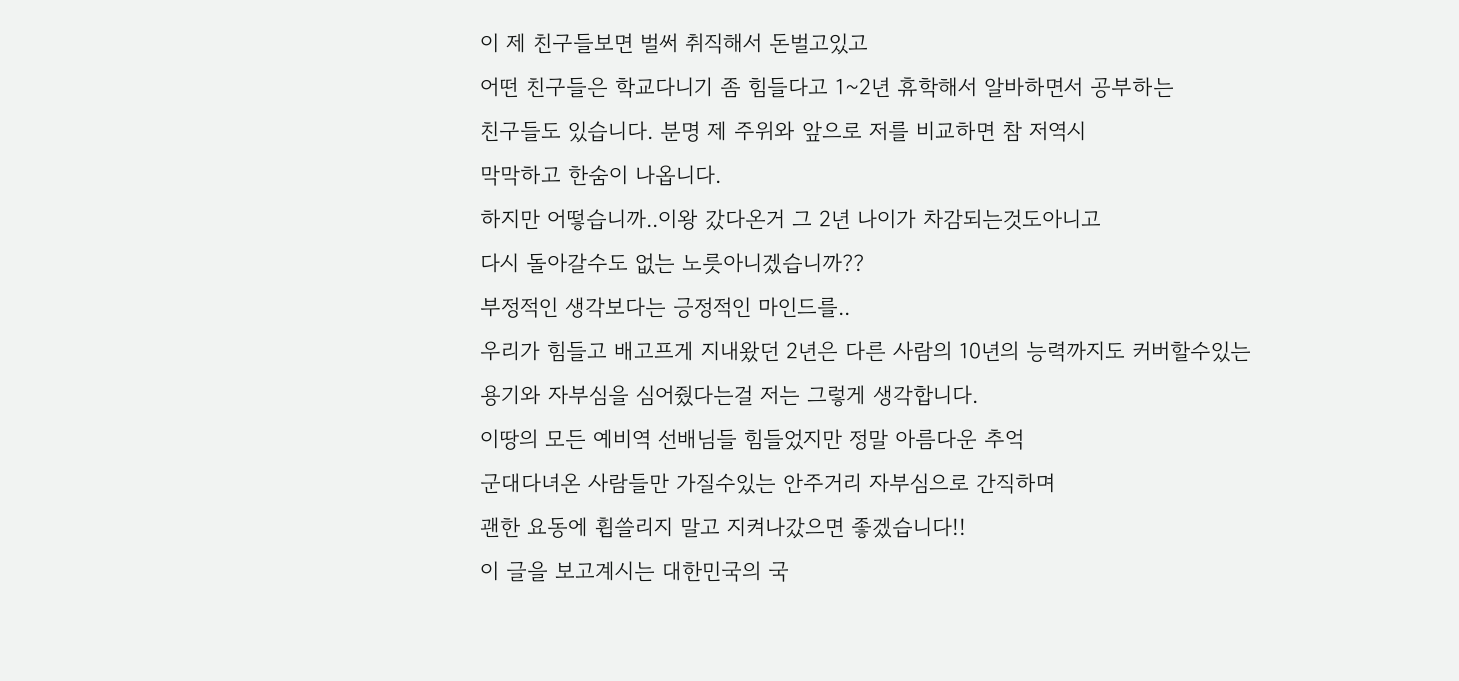이 제 친구들보면 벌써 취직해서 돈벌고있고
어떤 친구들은 학교다니기 좀 힘들다고 1~2년 휴학해서 알바하면서 공부하는
친구들도 있습니다. 분명 제 주위와 앞으로 저를 비교하면 참 저역시
막막하고 한숨이 나옵니다.
하지만 어떻습니까..이왕 갔다온거 그 2년 나이가 차감되는것도아니고
다시 돌아갈수도 없는 노릇아니겠습니까??
부정적인 생각보다는 긍정적인 마인드를..
우리가 힘들고 배고프게 지내왔던 2년은 다른 사람의 10년의 능력까지도 커버할수있는
용기와 자부심을 심어줬다는걸 저는 그렇게 생각합니다.
이땅의 모든 예비역 선배님들 힘들었지만 정말 아름다운 추억
군대다녀온 사람들만 가질수있는 안주거리 자부심으로 간직하며
괜한 요동에 휩쓸리지 말고 지켜나갔으면 좋겠습니다!!
이 글을 보고계시는 대한민국의 국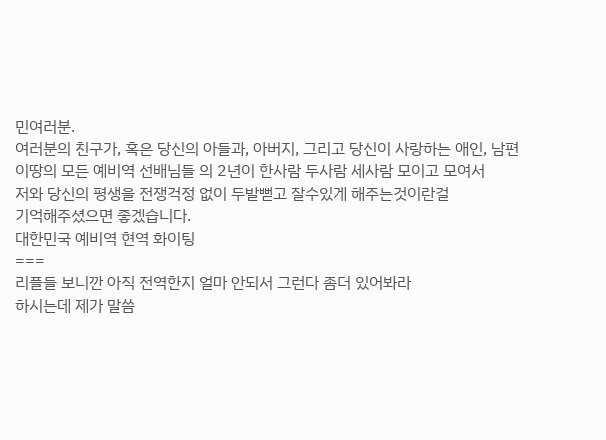민여러분.
여러분의 친구가, 혹은 당신의 아들과, 아버지, 그리고 당신이 사랑하는 애인, 남편
이땅의 모든 예비역 선배님들 의 2년이 한사람 두사람 세사람 모이고 모여서
저와 당신의 평생을 전쟁걱정 없이 두발뻗고 잘수있게 해주는것이란걸
기억해주셨으면 좋겠습니다.
대한민국 예비역 현역 화이팅
===
리플들 보니깐 아직 전역한지 얼마 안되서 그런다 좀더 있어봐라
하시는데 제가 말씀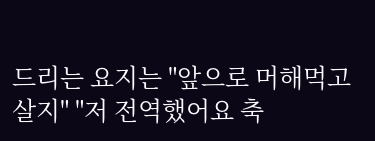드리는 요지는 "앞으로 머해먹고 살지" "저 전역했어요 축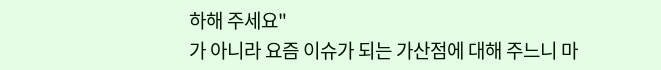하해 주세요"
가 아니라 요즘 이슈가 되는 가산점에 대해 주느니 마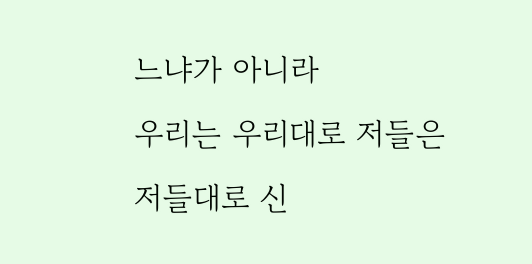느냐가 아니라
우리는 우리대로 저들은 저들대로 신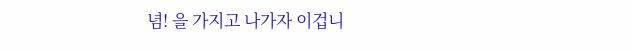념! 을 가지고 나가자 이겁니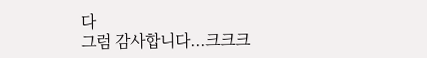다
그럼 감사합니다...크크크